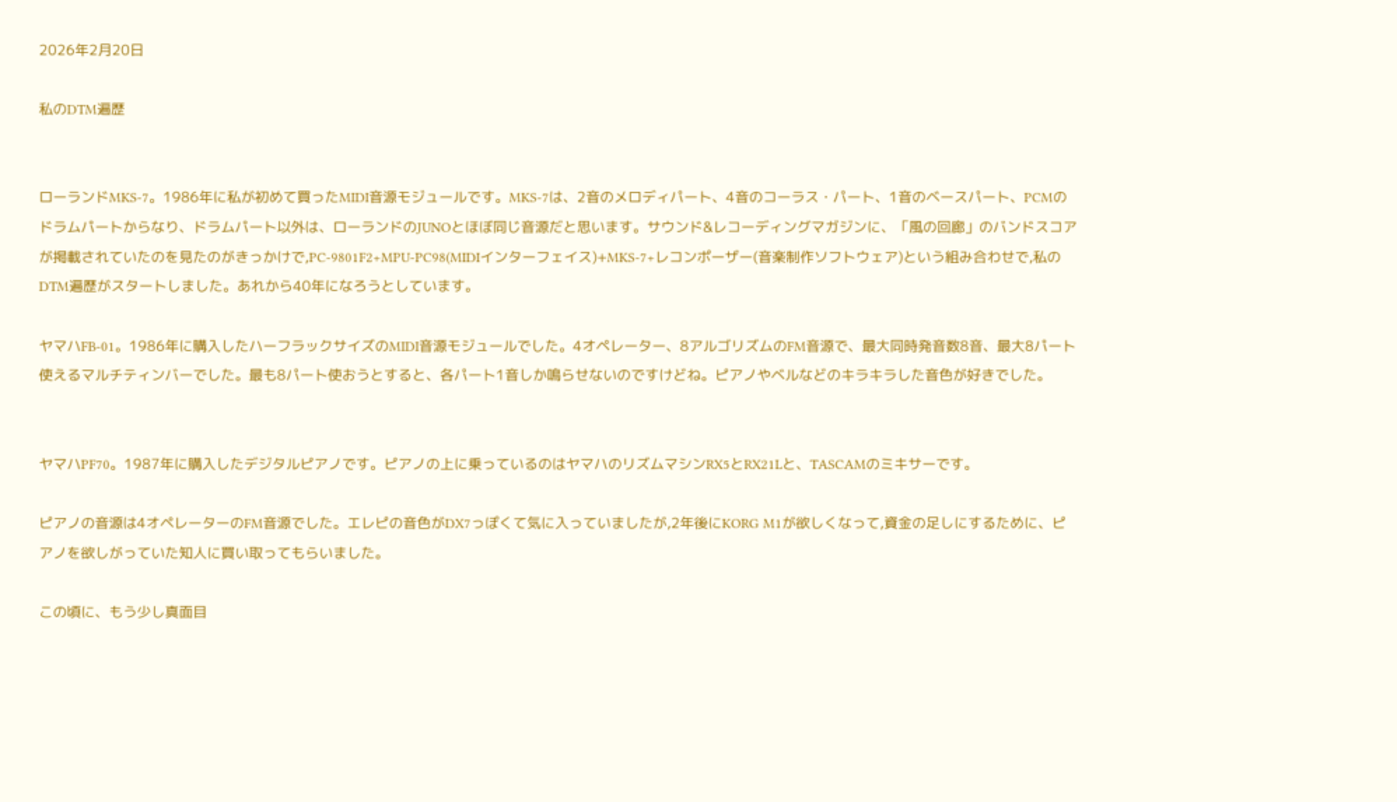2026年2月20日

私のDTM遍歴


ローランドMKS-7。1986年に私が初めて買ったMIDI音源モジュールです。MKS-7は、2音のメロディパート、4音のコーラス・パート、1音のベースパート、PCMのドラムパートからなり、ドラムパート以外は、ローランドのJUNOとほぼ同じ音源だと思います。サウンド&レコーディングマガジンに、「風の回廊」のバンドスコアが掲載されていたのを見たのがきっかけで,PC-9801F2+MPU-PC98(MIDIインターフェイス)+MKS-7+レコンポーザー(音楽制作ソフトウェア)という組み合わせで,私のDTM遍歴がスタートしました。あれから40年になろうとしています。

ヤマハFB-01。1986年に購入したハーフラックサイズのMIDI音源モジュールでした。4オペレーター、8アルゴリズムのFM音源で、最大同時発音数8音、最大8パート使えるマルチティンバーでした。最も8パート使おうとすると、各パート1音しか鳴らせないのですけどね。ピアノやベルなどのキラキラした音色が好きでした。


ヤマハPF70。1987年に購入したデジタルピアノです。ピアノの上に乗っているのはヤマハのリズムマシンRX5とRX21Lと、TASCAMのミキサーです。

ピアノの音源は4オペレーターのFM音源でした。エレピの音色がDX7っぽくて気に入っていましたが,2年後にKORG M1が欲しくなって,資金の足しにするために、ピアノを欲しがっていた知人に買い取ってもらいました。

この頃に、もう少し真面目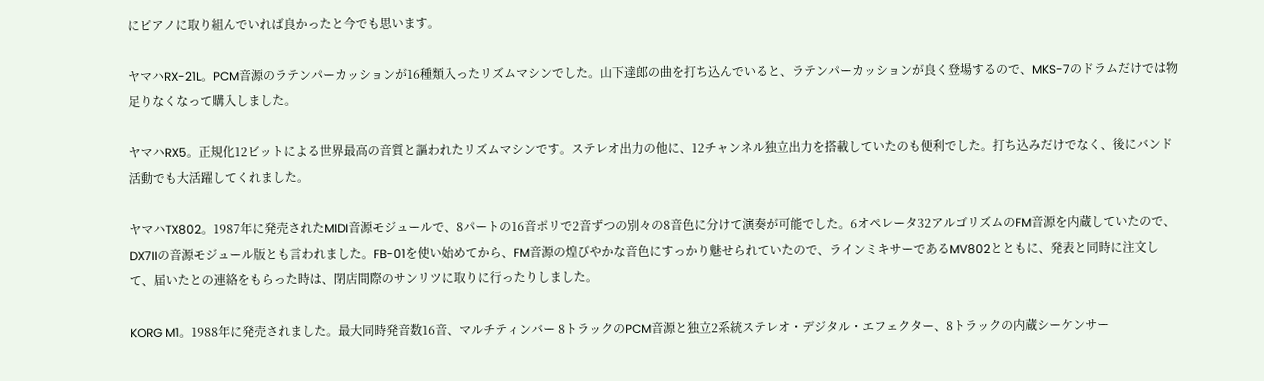にピアノに取り組んでいれば良かったと今でも思います。

ヤマハRX-21L。PCM音源のラテンパーカッションが16種類入ったリズムマシンでした。山下達郎の曲を打ち込んでいると、ラテンパーカッションが良く登場するので、MKS-7のドラムだけでは物足りなくなって購入しました。

ヤマハRX5。正規化12ビットによる世界最高の音質と謳われたリズムマシンです。ステレオ出力の他に、12チャンネル独立出力を搭載していたのも便利でした。打ち込みだけでなく、後にバンド活動でも大活躍してくれました。

ヤマハTX802。1987年に発売されたMIDI音源モジュールで、8パートの16音ポリで2音ずつの別々の8音色に分けて演奏が可能でした。6オペレータ32アルゴリズムのFM音源を内蔵していたので、DX7IIの音源モジュール版とも言われました。FB-01を使い始めてから、FM音源の煌びやかな音色にすっかり魅せられていたので、ラインミキサーであるMV802とともに、発表と同時に注文して、届いたとの連絡をもらった時は、閉店間際のサンリツに取りに行ったりしました。

KORG M1。1988年に発売されました。最大同時発音数16音、マルチティンバー 8トラックのPCM音源と独立2系統ステレオ・デジタル・エフェクター、8トラックの内蔵シーケンサー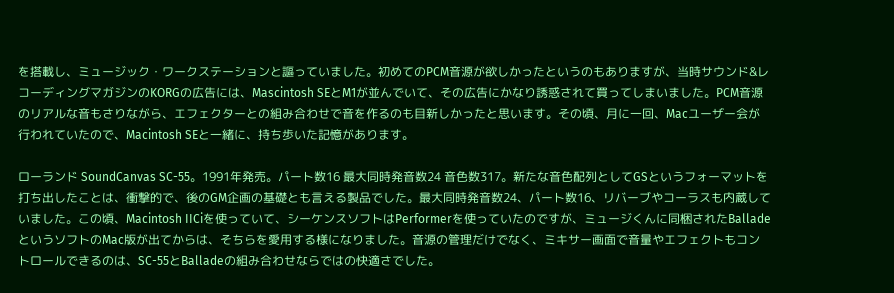を搭載し、ミュージック・ワークステーションと謳っていました。初めてのPCM音源が欲しかったというのもありますが、当時サウンド&レコーディングマガジンのKORGの広告には、Mascintosh SEとM1が並んでいて、その広告にかなり誘惑されて買ってしまいました。PCM音源のリアルな音もさりながら、エフェクターとの組み合わせで音を作るのも目新しかったと思います。その頃、月に一回、Macユーザー会が行われていたので、Macintosh SEと一緒に、持ち歩いた記憶があります。

ローランド SoundCanvas SC-55。1991年発売。パート数16 最大同時発音数24 音色数317。新たな音色配列としてGSというフォーマットを打ち出したことは、衝撃的で、後のGM企画の基礎とも言える製品でした。最大同時発音数24、パート数16、リバーブやコーラスも内蔵していました。この頃、Macintosh IICiを使っていて、シーケンスソフトはPerformerを使っていたのですが、ミュージくんに同梱されたBalladeというソフトのMac版が出てからは、そちらを愛用する様になりました。音源の管理だけでなく、ミキサー画面で音量やエフェクトもコントロールできるのは、SC-55とBalladeの組み合わせならではの快適さでした。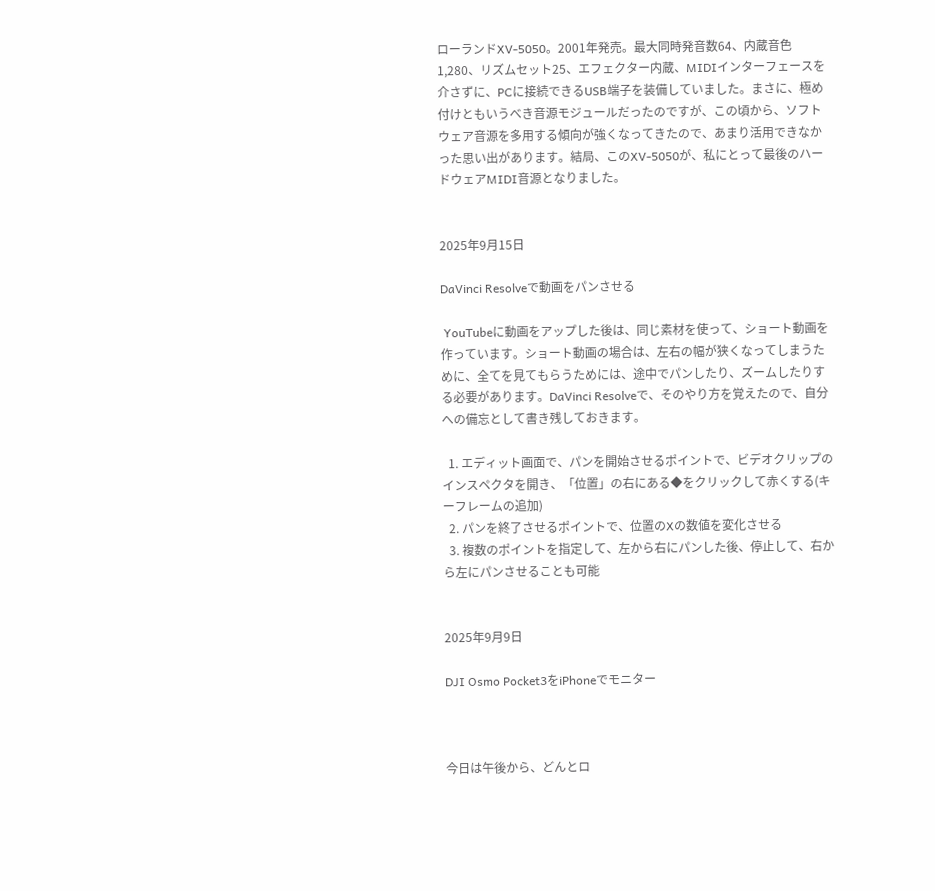ローランドXV-5050。2001年発売。最大同時発音数64、内蔵音色1,280、リズムセット25、エフェクター内蔵、MIDIインターフェースを介さずに、PCに接続できるUSB端子を装備していました。まさに、極め付けともいうべき音源モジュールだったのですが、この頃から、ソフトウェア音源を多用する傾向が強くなってきたので、あまり活用できなかった思い出があります。結局、このXV-5050が、私にとって最後のハードウェアMIDI音源となりました。


2025年9月15日

DaVinci Resolveで動画をパンさせる

 YouTubeに動画をアップした後は、同じ素材を使って、ショート動画を作っています。ショート動画の場合は、左右の幅が狭くなってしまうために、全てを見てもらうためには、途中でパンしたり、ズームしたりする必要があります。DaVinci Resolveで、そのやり方を覚えたので、自分への備忘として書き残しておきます。

  1. エディット画面で、パンを開始させるポイントで、ビデオクリップのインスペクタを開き、「位置」の右にある◆をクリックして赤くする(キーフレームの追加)
  2. パンを終了させるポイントで、位置のXの数値を変化させる
  3. 複数のポイントを指定して、左から右にパンした後、停止して、右から左にパンさせることも可能


2025年9月9日

DJI Osmo Pocket3をiPhoneでモニター



今日は午後から、どんとロ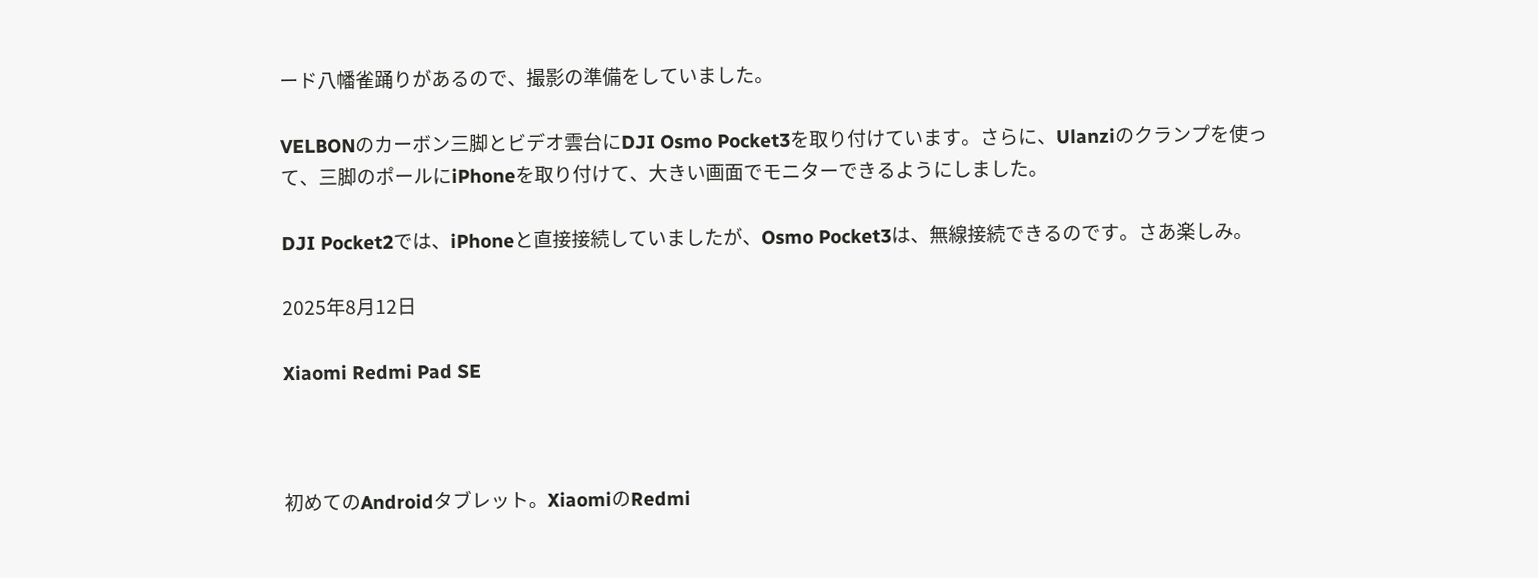ード八幡雀踊りがあるので、撮影の準備をしていました。

VELBONのカーボン三脚とビデオ雲台にDJI Osmo Pocket3を取り付けています。さらに、Ulanziのクランプを使って、三脚のポールにiPhoneを取り付けて、大きい画面でモニターできるようにしました。

DJI Pocket2では、iPhoneと直接接続していましたが、Osmo Pocket3は、無線接続できるのです。さあ楽しみ。

2025年8月12日

Xiaomi Redmi Pad SE



初めてのAndroidタブレット。XiaomiのRedmi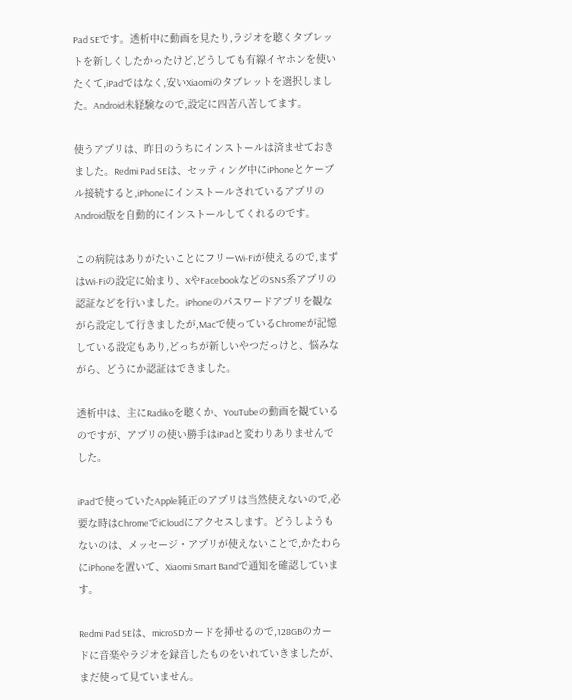Pad SEです。透析中に動画を見たり,ラジオを聴くタブレットを新しくしたかったけど,どうしても有線イヤホンを使いたくて,iPadではなく,安いXiaomiのタブレットを選択しました。Android未経験なので,設定に四苦八苦してます。

使うアプリは、昨日のうちにインストールは済ませておきました。Redmi Pad SEは、セッティング中にiPhoneとケーブル接続すると,iPhoneにインストールされているアプリのAndroid版を自動的にインストールしてくれるのです。

この病院はありがたいことにフリーWi-Fiが使えるので,まずはWi-Fiの設定に始まり、XやFacebookなどのSNS系アプリの認証などを行いました。iPhoneのパスワードアプリを観ながら設定して行きましたが,Macで使っているChromeが記憶している設定もあり,どっちが新しいやつだっけと、悩みながら、どうにか認証はできました。

透析中は、主にRadikoを聴くか、YouTubeの動画を観ているのですが、アプリの使い勝手はiPadと変わりありませんでした。

iPadで使っていたApple純正のアプリは当然使えないので,必要な時はChromeでiCloudにアクセスします。どうしようもないのは、メッセージ・アプリが使えないことで,かたわらにiPhoneを置いて、Xiaomi Smart Bandで通知を確認しています。

Redmi Pad SEは、microSDカードを挿せるので,128GBのカードに音楽やラジオを録音したものをいれていきましたが、まだ使って見ていません。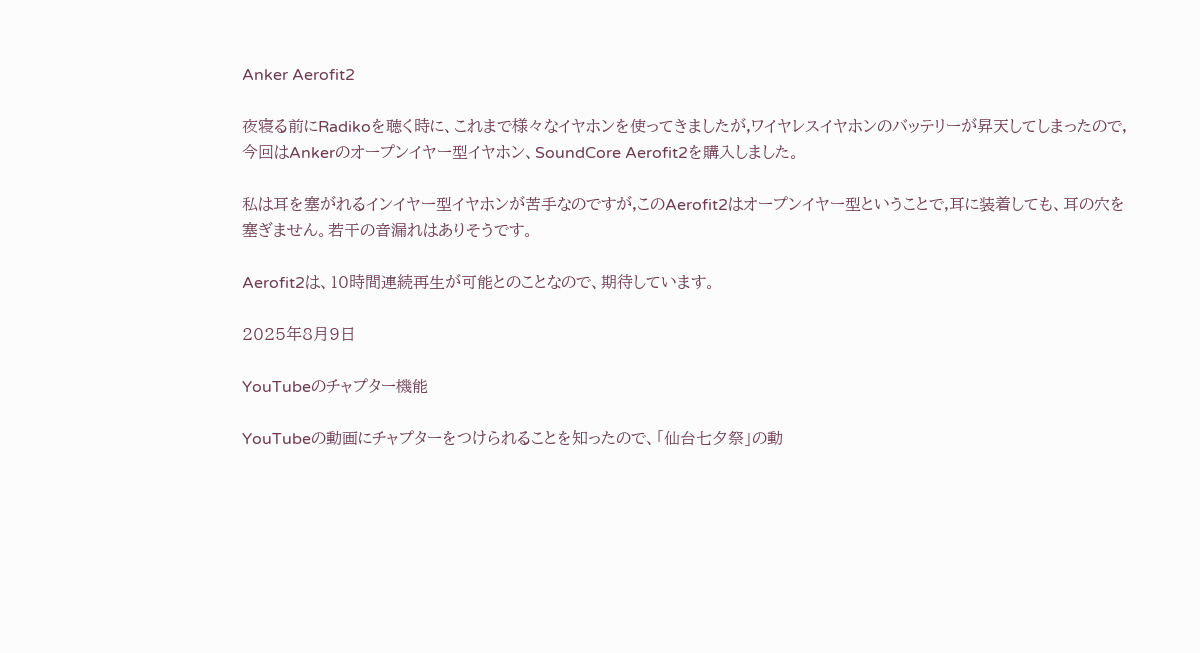Anker Aerofit2

夜寝る前にRadikoを聴く時に、これまで様々なイヤホンを使ってきましたが,ワイヤレスイヤホンのバッテリーが昇天してしまったので,今回はAnkerのオープンイヤー型イヤホン、SoundCore Aerofit2を購入しました。

私は耳を塞がれるインイヤー型イヤホンが苦手なのですが,このAerofit2はオープンイヤー型ということで,耳に装着しても、耳の穴を塞ぎません。若干の音漏れはありそうです。

Aerofit2は、10時間連続再生が可能とのことなので、期待しています。

2025年8月9日

YouTubeのチャプター機能

YouTubeの動画にチャプターをつけられることを知ったので、「仙台七夕祭」の動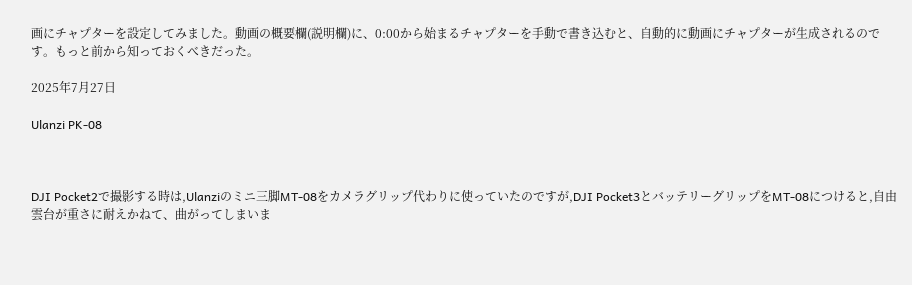画にチャプターを設定してみました。動画の概要欄(説明欄)に、0:00から始まるチャプターを手動で書き込むと、自動的に動画にチャプターが生成されるのです。もっと前から知っておくべきだった。

2025年7月27日

Ulanzi PK-08



DJI Pocket2で撮影する時は,Ulanziのミニ三脚MT-08をカメラグリップ代わりに使っていたのですが,DJI Pocket3とバッテリーグリップをMT-08につけると,自由雲台が重さに耐えかねて、曲がってしまいま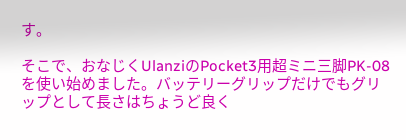す。

そこで、おなじくUlanziのPocket3用超ミニ三脚PK-08を使い始めました。バッテリーグリップだけでもグリップとして長さはちょうど良く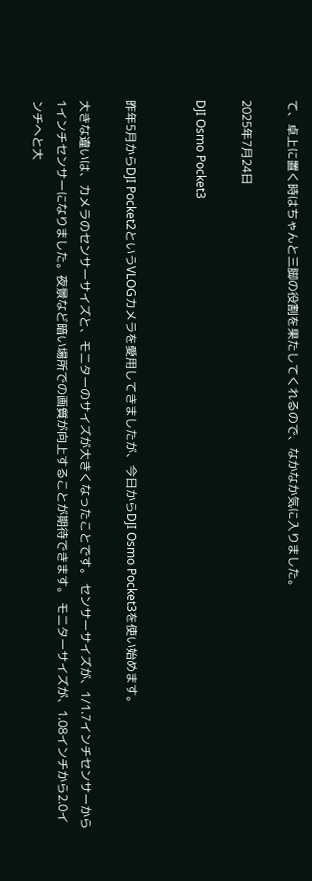て、卓上に置く時はちゃんと三脚の役割を果たしてくれるので、なかなか気に入りました。

2025年7月24日

DJI Osmo Pocket3


昨年5月からDJI Pocket2というVLOGカメラを愛用してきましたが、今日からDJI Osmo Pocket3を使い始めます。

大きな違いは、カメラのセンサーサイズと、モニターのサイズが大きくなったことです。 センサーサイズが、1/1.7インチセンサーから1インチセンサーになりました。夜景など暗い場所での画質が向上することが期待できます。 モニターサイズが、1.08インチから2.0インチへと大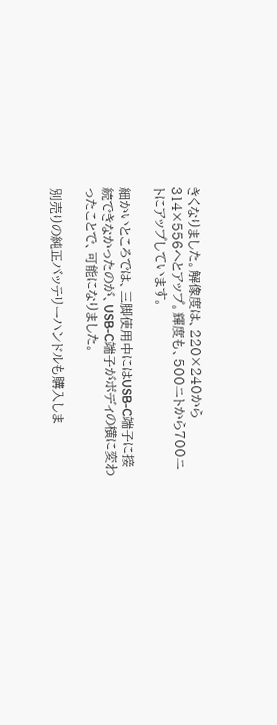きくなりました。解像度は、220×240から314×556へとアップ。輝度も、500ニトから700ニトにアップしています。

細かいところでは、三脚使用中にはUSB-C端子に接続できなかったのが、USB-C端子がボディの横に変わったことで、可能になりました。

別売りの純正バッテリーハンドルも購入しま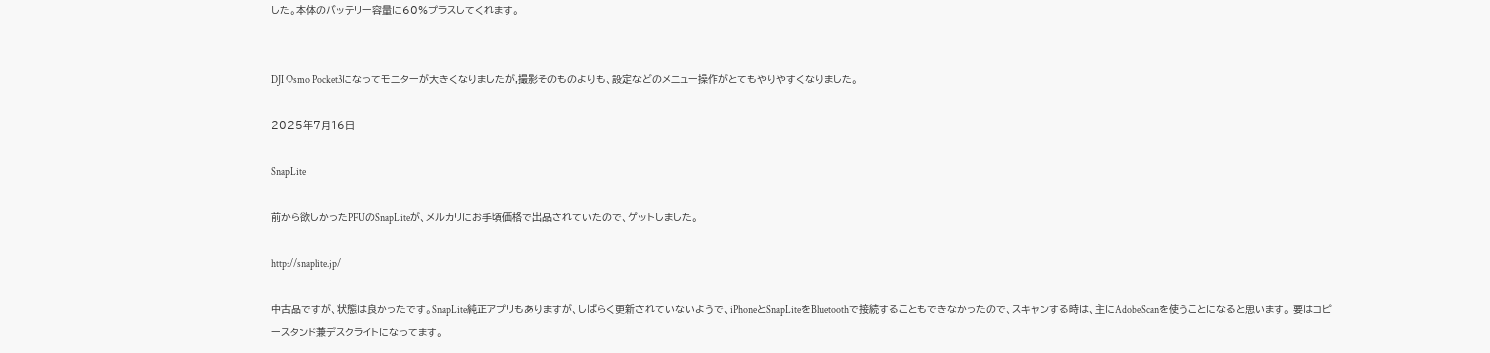した。本体のバッテリー容量に60%プラスしてくれます。


DJI Osmo Pocket3になってモニターが大きくなりましたが,撮影そのものよりも、設定などのメニュー操作がとてもやりやすくなりました。

2025年7月16日

SnapLite

前から欲しかったPFUのSnapLiteが、メルカリにお手頃価格で出品されていたので、ゲットしました。

http://snaplite.jp/

中古品ですが、状態は良かったです。SnapLite純正アプリもありますが、しばらく更新されていないようで、iPhoneとSnapLiteをBluetoothで接続することもできなかったので、スキャンする時は、主にAdobeScanを使うことになると思います。 要はコピースタンド兼デスクライトになってます。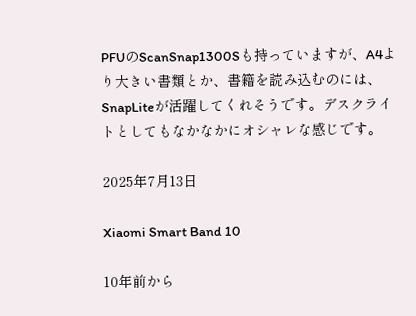PFUのScanSnap1300Sも持っていますが、A4より大きい書類とか、書籍を読み込むのには、SnapLiteが活躍してくれそうです。デスクライトとしてもなかなかにオシャレな感じです。

2025年7月13日

Xiaomi Smart Band 10

10年前から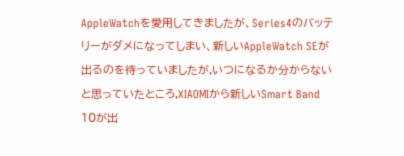AppleWatchを愛用してきましたが、Series4のバッテリーがダメになってしまい、新しいAppleWatch SEが出るのを待っていましたが,いつになるか分からないと思っていたところ,XIAOMIから新しいSmart Band 10が出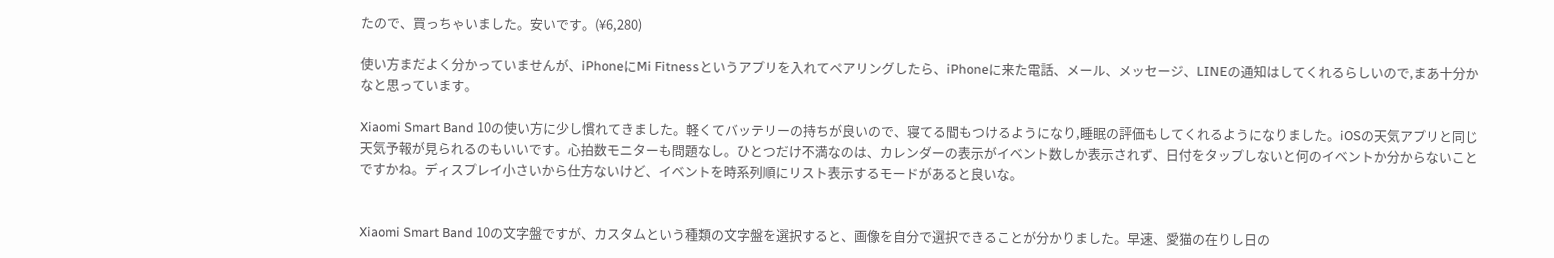たので、買っちゃいました。安いです。(¥6,280)

使い方まだよく分かっていませんが、iPhoneにMi Fitnessというアプリを入れてペアリングしたら、iPhoneに来た電話、メール、メッセージ、LINEの通知はしてくれるらしいので,まあ十分かなと思っています。

Xiaomi Smart Band 10の使い方に少し慣れてきました。軽くてバッテリーの持ちが良いので、寝てる間もつけるようになり,睡眠の評価もしてくれるようになりました。iOSの天気アプリと同じ天気予報が見られるのもいいです。心拍数モニターも問題なし。ひとつだけ不満なのは、カレンダーの表示がイベント数しか表示されず、日付をタップしないと何のイベントか分からないことですかね。ディスプレイ小さいから仕方ないけど、イベントを時系列順にリスト表示するモードがあると良いな。


Xiaomi Smart Band 10の文字盤ですが、カスタムという種類の文字盤を選択すると、画像を自分で選択できることが分かりました。早速、愛猫の在りし日の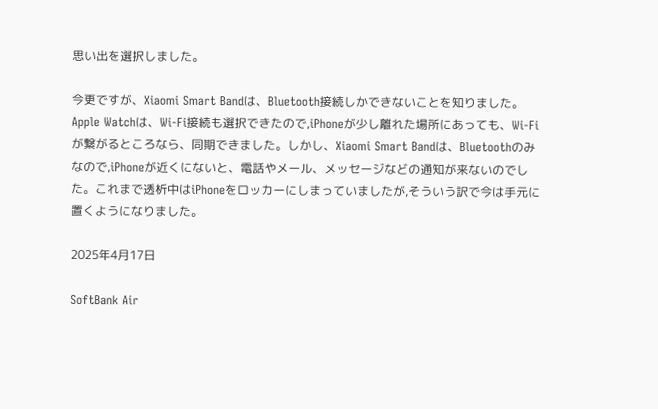思い出を選択しました。

今更ですが、Xiaomi Smart Bandは、Bluetooth接続しかできないことを知りました。Apple Watchは、Wi-Fi接続も選択できたので,iPhoneが少し離れた場所にあっても、Wi-Fiが繋がるところなら、同期できました。しかし、Xiaomi Smart Bandは、Bluetoothのみなので,iPhoneが近くにないと、電話やメール、メッセージなどの通知が来ないのでした。これまで透析中はiPhoneをロッカーにしまっていましたが,そういう訳で今は手元に置くようになりました。

2025年4月17日

SoftBank Air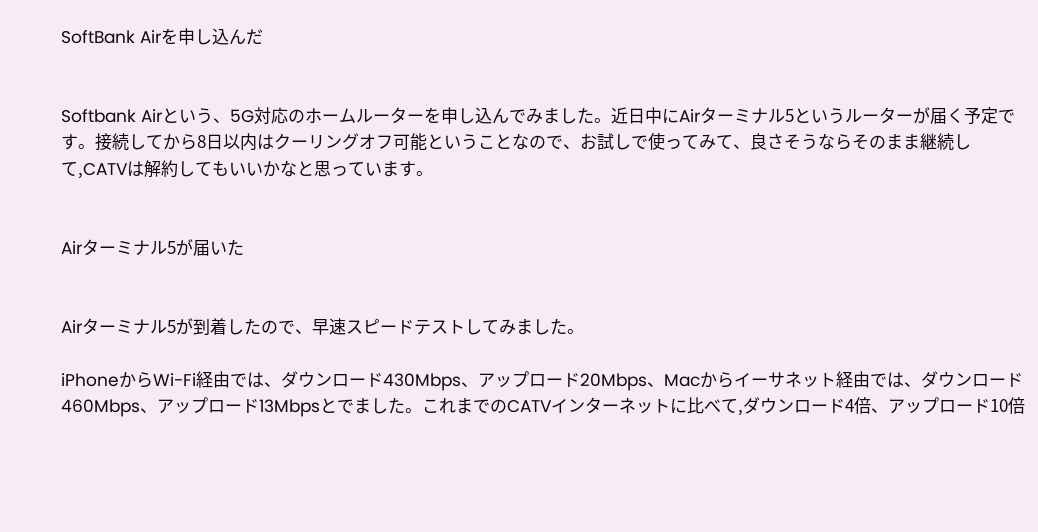SoftBank Airを申し込んだ


Softbank Airという、5G対応のホームルーターを申し込んでみました。近日中にAirターミナル5というルーターが届く予定です。接続してから8日以内はクーリングオフ可能ということなので、お試しで使ってみて、良さそうならそのまま継続して,CATVは解約してもいいかなと思っています。


Airターミナル5が届いた


Airターミナル5が到着したので、早速スピードテストしてみました。

iPhoneからWi-Fi経由では、ダウンロード430Mbps、アップロード20Mbps、Macからイーサネット経由では、ダウンロード460Mbps、アップロード13Mbpsとでました。これまでのCATVインターネットに比べて,ダウンロード4倍、アップロード10倍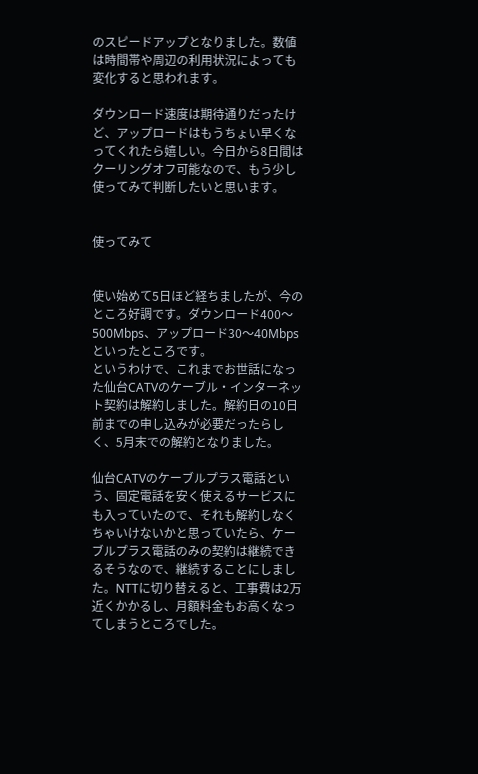のスピードアップとなりました。数値は時間帯や周辺の利用状況によっても変化すると思われます。

ダウンロード速度は期待通りだったけど、アップロードはもうちょい早くなってくれたら嬉しい。今日から8日間はクーリングオフ可能なので、もう少し使ってみて判断したいと思います。


使ってみて


使い始めて5日ほど経ちましたが、今のところ好調です。ダウンロード400〜500Mbps、アップロード30〜40Mbpsといったところです。
というわけで、これまでお世話になった仙台CATVのケーブル・インターネット契約は解約しました。解約日の10日前までの申し込みが必要だったらしく、5月末での解約となりました。

仙台CATVのケーブルプラス電話という、固定電話を安く使えるサービスにも入っていたので、それも解約しなくちゃいけないかと思っていたら、ケーブルプラス電話のみの契約は継続できるそうなので、継続することにしました。NTTに切り替えると、工事費は2万近くかかるし、月額料金もお高くなってしまうところでした。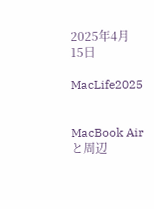2025年4月15日

MacLife2025


MacBook Airと周辺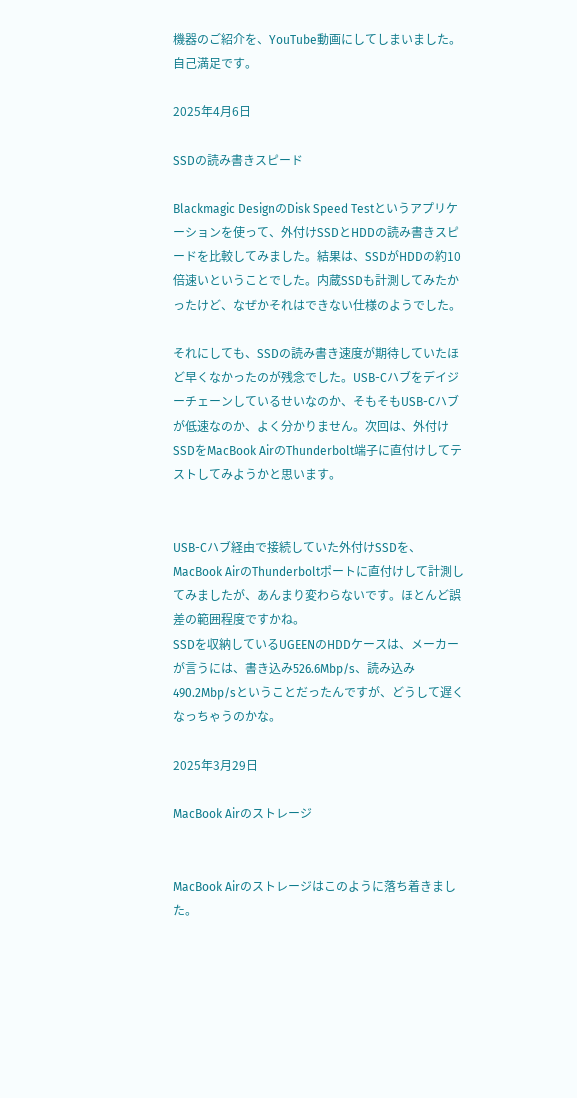機器のご紹介を、YouTube動画にしてしまいました。自己満足です。

2025年4月6日

SSDの読み書きスピード

Blackmagic DesignのDisk Speed Testというアプリケーションを使って、外付けSSDとHDDの読み書きスピードを比較してみました。結果は、SSDがHDDの約10倍速いということでした。内蔵SSDも計測してみたかったけど、なぜかそれはできない仕様のようでした。

それにしても、SSDの読み書き速度が期待していたほど早くなかったのが残念でした。USB-Cハブをデイジーチェーンしているせいなのか、そもそもUSB-Cハブが低速なのか、よく分かりません。次回は、外付けSSDをMacBook AirのThunderbolt端子に直付けしてテストしてみようかと思います。


USB-Cハブ経由で接続していた外付けSSDを、MacBook AirのThunderboltポートに直付けして計測してみましたが、あんまり変わらないです。ほとんど誤差の範囲程度ですかね。
SSDを収納しているUGEENのHDDケースは、メーカーが言うには、書き込み526.6Mbp/s、読み込み490.2Mbp/sということだったんですが、どうして遅くなっちゃうのかな。

2025年3月29日

MacBook Airのストレージ


MacBook Airのストレージはこのように落ち着きました。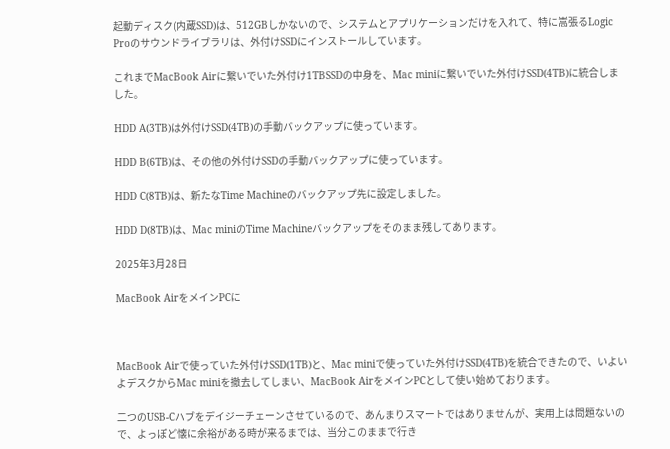起動ディスク(内蔵SSD)は、512GBしかないので、システムとアプリケーションだけを入れて、特に嵩張るLogic Proのサウンドライブラリは、外付けSSDにインストールしています。

これまでMacBook Airに繋いでいた外付け1TBSSDの中身を、Mac miniに繋いでいた外付けSSD(4TB)に統合しました。

HDD A(3TB)は外付けSSD(4TB)の手動バックアップに使っています。

HDD B(6TB)は、その他の外付けSSDの手動バックアップに使っています。

HDD C(8TB)は、新たなTime Machineのバックアップ先に設定しました。

HDD D(8TB)は、Mac miniのTime Machineバックアップをそのまま残してあります。

2025年3月28日

MacBook AirをメインPCに



MacBook Airで使っていた外付けSSD(1TB)と、Mac miniで使っていた外付けSSD(4TB)を統合できたので、いよいよデスクからMac miniを撤去してしまい、MacBook AirをメインPCとして使い始めております。

二つのUSB-Cハブをデイジーチェーンさせているので、あんまりスマートではありませんが、実用上は問題ないので、よっぽど懐に余裕がある時が来るまでは、当分このままで行き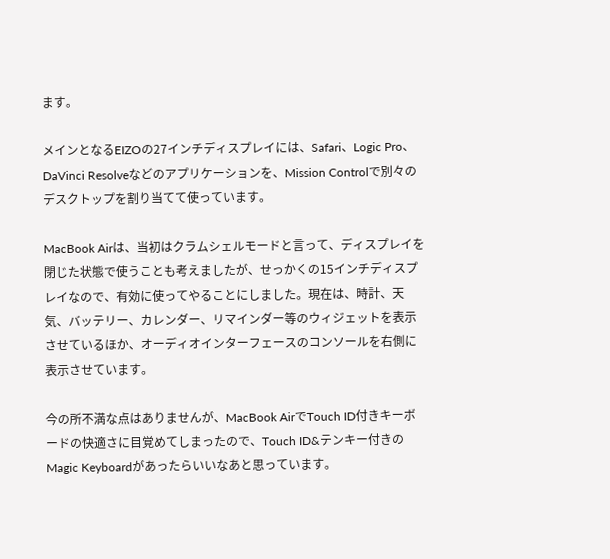ます。

メインとなるEIZOの27インチディスプレイには、Safari、Logic Pro、DaVinci Resolveなどのアプリケーションを、Mission Controlで別々のデスクトップを割り当てて使っています。

MacBook Airは、当初はクラムシェルモードと言って、ディスプレイを閉じた状態で使うことも考えましたが、せっかくの15インチディスプレイなので、有効に使ってやることにしました。現在は、時計、天気、バッテリー、カレンダー、リマインダー等のウィジェットを表示させているほか、オーディオインターフェースのコンソールを右側に表示させています。

今の所不満な点はありませんが、MacBook AirでTouch ID付きキーボードの快適さに目覚めてしまったので、Touch ID&テンキー付きのMagic Keyboardがあったらいいなあと思っています。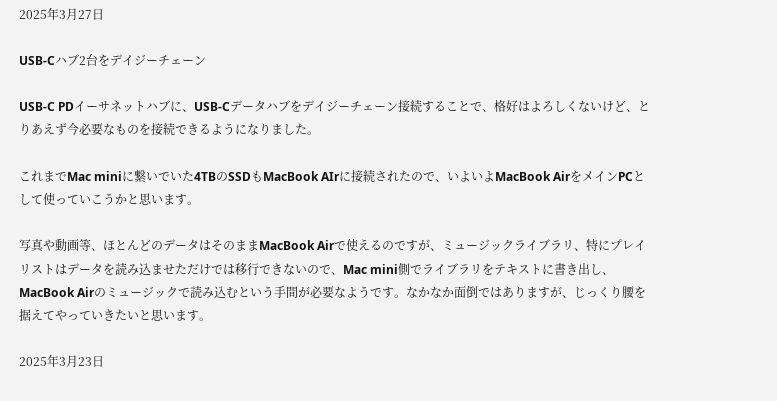2025年3月27日

USB-Cハブ2台をデイジーチェーン

USB-C PDイーサネットハブに、USB-Cデータハブをデイジーチェーン接続することで、格好はよろしくないけど、とりあえず今必要なものを接続できるようになりました。

これまでMac miniに繋いでいた4TBのSSDもMacBook AIrに接続されたので、いよいよMacBook AirをメインPCとして使っていこうかと思います。

写真や動画等、ほとんどのデータはそのままMacBook Airで使えるのですが、ミュージックライブラリ、特にプレイリストはデータを読み込ませただけでは移行できないので、Mac mini側でライブラリをテキストに書き出し、MacBook Airのミュージックで読み込むという手間が必要なようです。なかなか面倒ではありますが、じっくり腰を据えてやっていきたいと思います。

2025年3月23日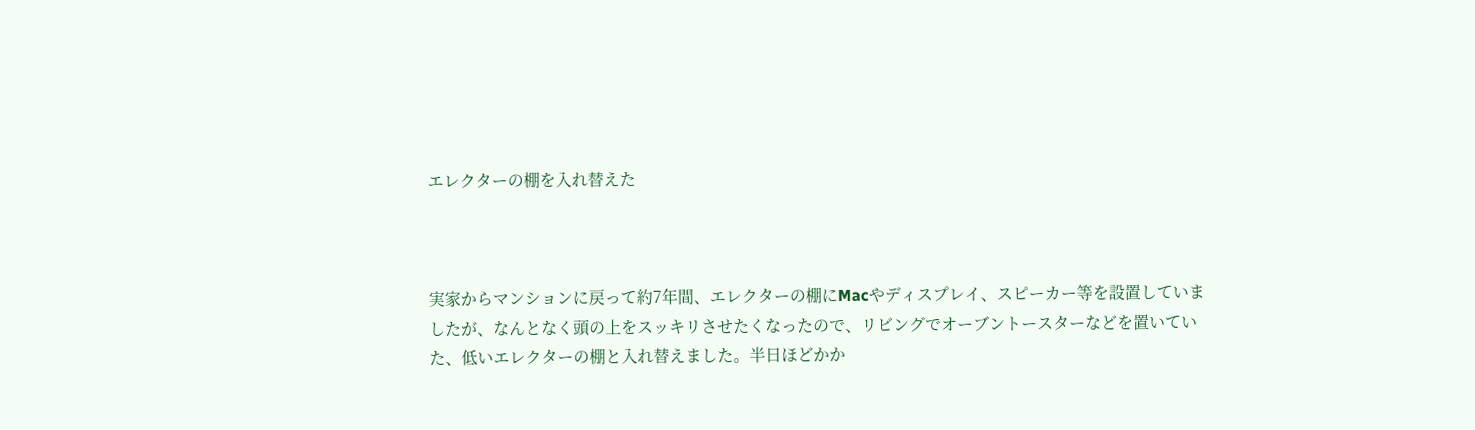エレクターの棚を入れ替えた



実家からマンションに戻って約7年間、エレクターの棚にMacやディスプレイ、スピーカー等を設置していましたが、なんとなく頭の上をスッキリさせたくなったので、リビングでオーブントースターなどを置いていた、低いエレクターの棚と入れ替えました。半日ほどかか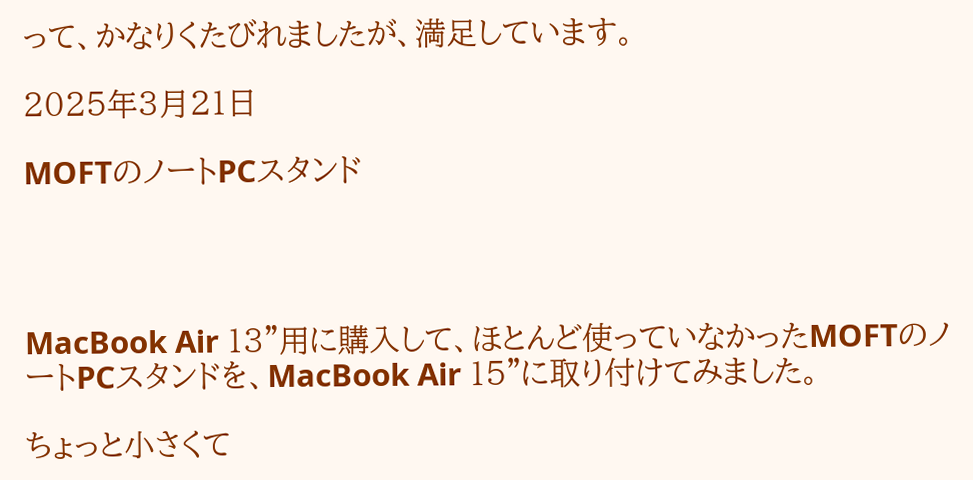って、かなりくたびれましたが、満足しています。

2025年3月21日

MOFTのノートPCスタンド




MacBook Air 13"用に購入して、ほとんど使っていなかったMOFTのノートPCスタンドを、MacBook Air 15"に取り付けてみました。

ちょっと小さくて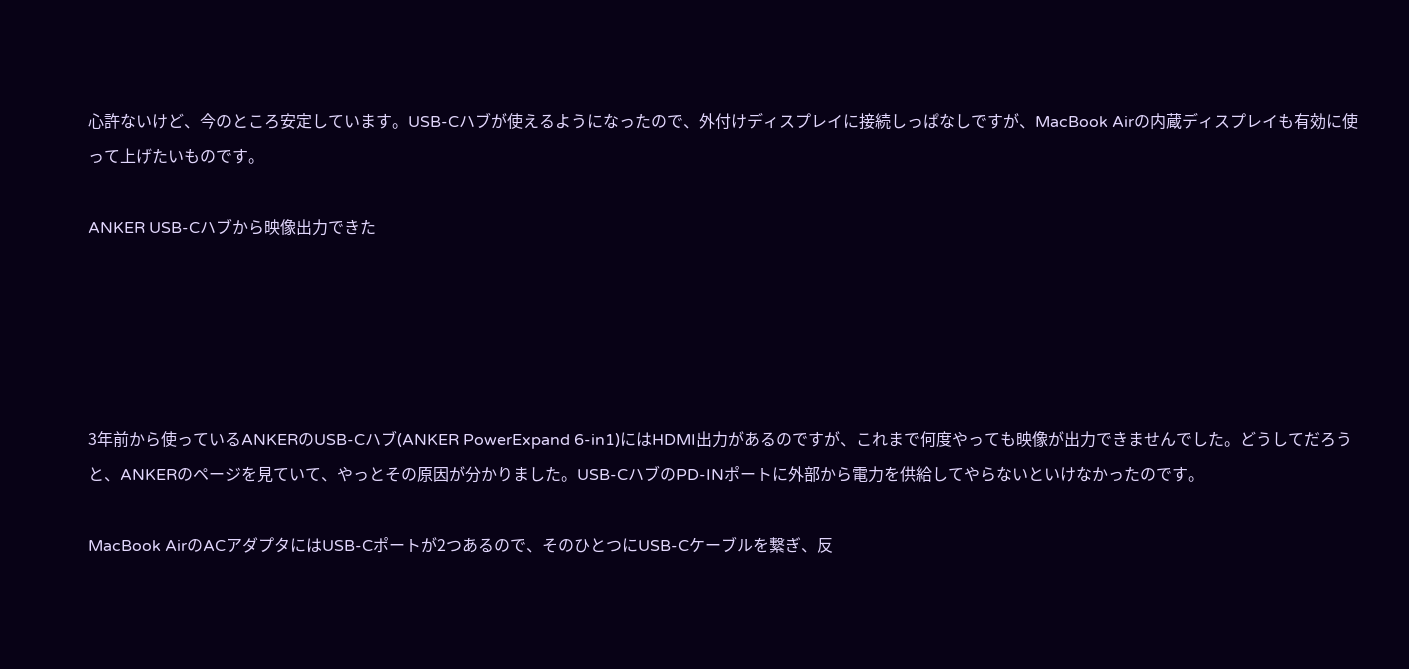心許ないけど、今のところ安定しています。USB-Cハブが使えるようになったので、外付けディスプレイに接続しっぱなしですが、MacBook Airの内蔵ディスプレイも有効に使って上げたいものです。

ANKER USB-Cハブから映像出力できた





3年前から使っているANKERのUSB-Cハブ(ANKER PowerExpand 6-in1)にはHDMI出力があるのですが、これまで何度やっても映像が出力できませんでした。どうしてだろうと、ANKERのページを見ていて、やっとその原因が分かりました。USB-CハブのPD-INポートに外部から電力を供給してやらないといけなかったのです。

MacBook AirのACアダプタにはUSB-Cポートが2つあるので、そのひとつにUSB-Cケーブルを繋ぎ、反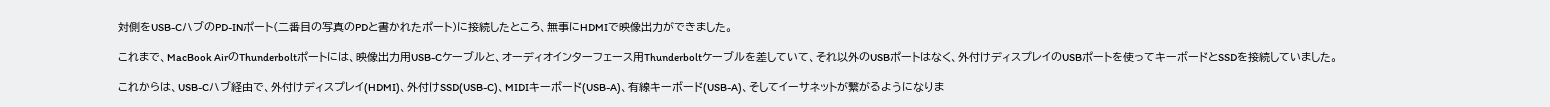対側をUSB-CハブのPD-INポート(二番目の写真のPDと書かれたポート)に接続したところ、無事にHDMIで映像出力ができました。

これまで、MacBook AirのThunderboltポートには、映像出力用USB-Cケーブルと、オーディオインターフェース用Thunderboltケーブルを差していて、それ以外のUSBポートはなく、外付けディスプレイのUSBポートを使ってキーボードとSSDを接続していました。

これからは、USB-Cハブ経由で、外付けディスプレイ(HDMI)、外付けSSD(USB-C)、MIDIキーボード(USB-A)、有線キーボード(USB-A)、そしてイーサネットが繋がるようになりま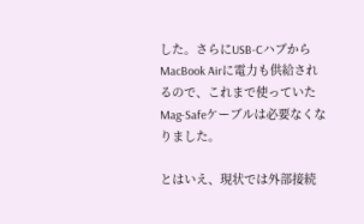した。さらにUSB-CハブからMacBook Airに電力も供給されるので、これまで使っていたMag-Safeケーブルは必要なくなりました。

とはいえ、現状では外部接続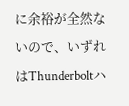に余裕が全然ないので、いずれはThunderboltハ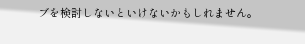ブを検討しないといけないかもしれません。